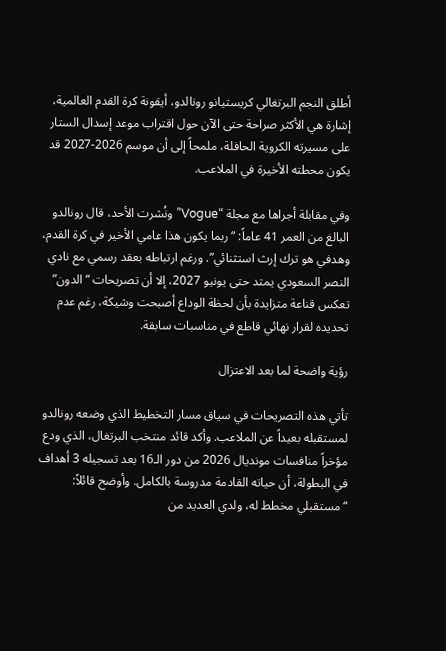أطلق النجم البرتغالي كريستيانو رونالدو، أيقونة كرة القدم العالمية، إشارة هي الأكثر صراحة حتى الآن حول اقتراب موعد إسدال الستار على مسيرته الكروية الحافلة، ملمحاً إلى أن موسم 2026-2027 قد يكون محطته الأخيرة في الملاعب.

وفي مقابلة أجراها مع مجلة “Vogue” ونُشرت الأحد، قال رونالدو البالغ من العمر 41 عاماً: “ربما يكون هذا عامي الأخير في كرة القدم، وهدفي هو ترك إرث استثنائي”. ورغم ارتباطه بعقد رسمي مع نادي النصر السعودي يمتد حتى يونيو 2027، إلا أن تصريحات “الدون” تعكس قناعة متزايدة بأن لحظة الوداع أصبحت وشيكة، رغم عدم تحديده لقرار نهائي قاطع في مناسبات سابقة.

رؤية واضحة لما بعد الاعتزال

تأتي هذه التصريحات في سياق مسار التخطيط الذي وضعه رونالدو لمستقبله بعيداً عن الملاعب. وأكد قائد منتخب البرتغال، الذي ودع مؤخراً منافسات مونديال 2026 من دور الـ16 بعد تسجيله 3 أهداف في البطولة، أن حياته القادمة مدروسة بالكامل. وأوضح قائلاً: “مستقبلي مخطط له، ولدي العديد من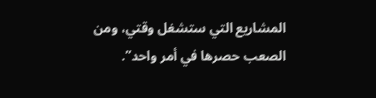المشاريع التي ستشغل وقتي، ومن الصعب حصرها في أمر واحد”.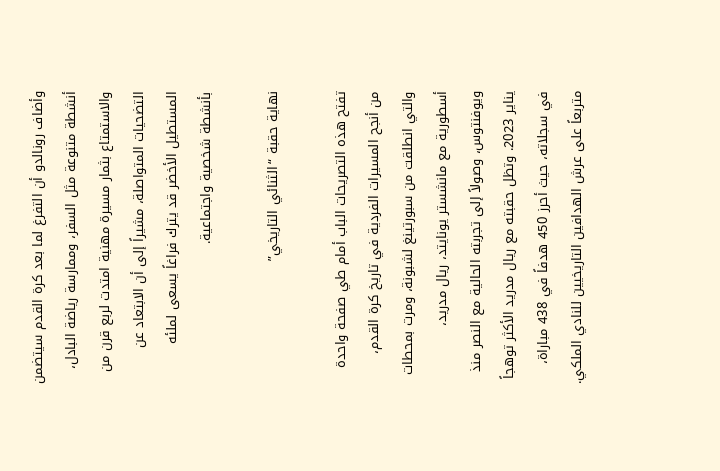وأضاف رونالدو أن التفرغ لما بعد كرة القدم سيتضمن أنشطة متنوعة مثل السفر، وممارسة رياضة البادل، والاستمتاع بثمار مسيرة مهنية امتدت لربع قرن من التضحيات المتواصلة، مشيراً إلى أن الابتعاد عن المستطيل الأخضر قد يترك فراغاً يسعى لملئه بأنشطة شخصية واجتماعية.

نهاية حقبة “الثنائي التاريخي”

تفتح هذه التصريحات الباب أمام طي صفحة واحدة من أنجح المسيرات الفردية في تاريخ كرة القدم، والتي انطلقت من سبورتينغ لشبونة، ومرت بمحطات أسطورية مع مانشستر يونايتد، ريال مدريد، ويوفنتوس، وصولاً إلى تجربته الحالية مع النصر منذ يناير 2023. وتظل حقبته مع ريال مدريد الأكثر توهجاً في سجلاته، حيث أحرز 450 هدفاً في 438 مباراة، متربعاً على عرش الهدافين التاريخيين للنادي الملكي.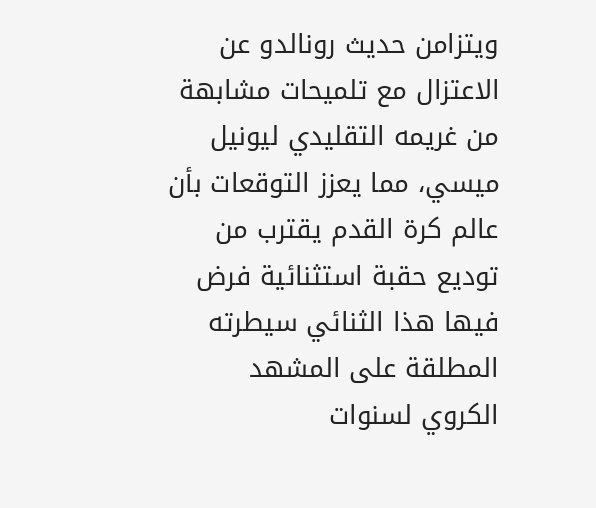ويتزامن حديث رونالدو عن الاعتزال مع تلميحات مشابهة من غريمه التقليدي ليونيل ميسي، مما يعزز التوقعات بأن عالم كرة القدم يقترب من توديع حقبة استثنائية فرض فيها هذا الثنائي سيطرته المطلقة على المشهد الكروي لسنوات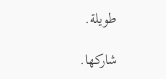طويلة.

شاركها.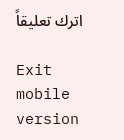اترك تعليقاً

Exit mobile version